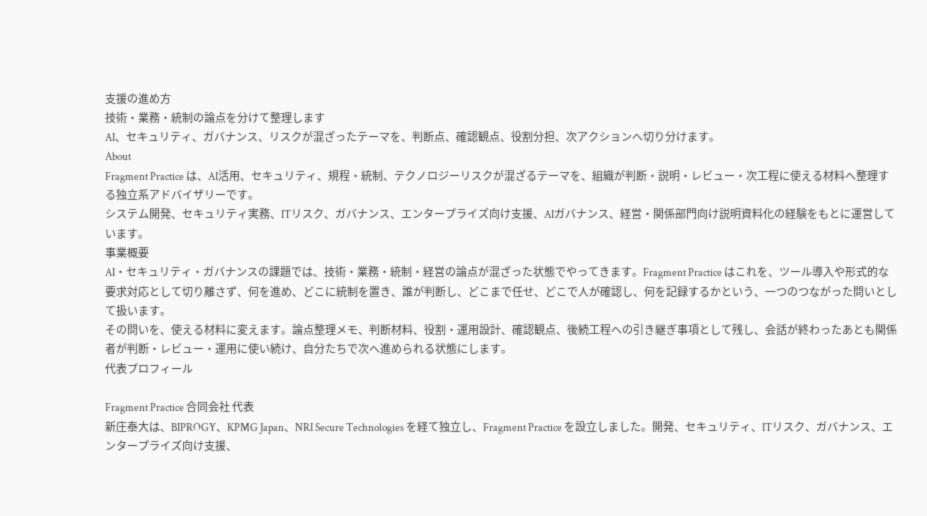支援の進め方
技術・業務・統制の論点を分けて整理します
AI、セキュリティ、ガバナンス、リスクが混ざったテーマを、判断点、確認観点、役割分担、次アクションへ切り分けます。
About
Fragment Practice は、AI活用、セキュリティ、規程・統制、テクノロジーリスクが混ざるテーマを、組織が判断・説明・レビュー・次工程に使える材料へ整理する独立系アドバイザリーです。
システム開発、セキュリティ実務、ITリスク、ガバナンス、エンタープライズ向け支援、AIガバナンス、経営・関係部門向け説明資料化の経験をもとに運営しています。
事業概要
AI・セキュリティ・ガバナンスの課題では、技術・業務・統制・経営の論点が混ざった状態でやってきます。Fragment Practice はこれを、ツール導入や形式的な要求対応として切り離さず、何を進め、どこに統制を置き、誰が判断し、どこまで任せ、どこで人が確認し、何を記録するかという、一つのつながった問いとして扱います。
その問いを、使える材料に変えます。論点整理メモ、判断材料、役割・運用設計、確認観点、後続工程への引き継ぎ事項として残し、会話が終わったあとも関係者が判断・レビュー・運用に使い続け、自分たちで次へ進められる状態にします。
代表プロフィール

Fragment Practice 合同会社 代表
新庄泰大は、BIPROGY、KPMG Japan、NRI Secure Technologies を経て独立し、Fragment Practice を設立しました。開発、セキュリティ、ITリスク、ガバナンス、エンタープライズ向け支援、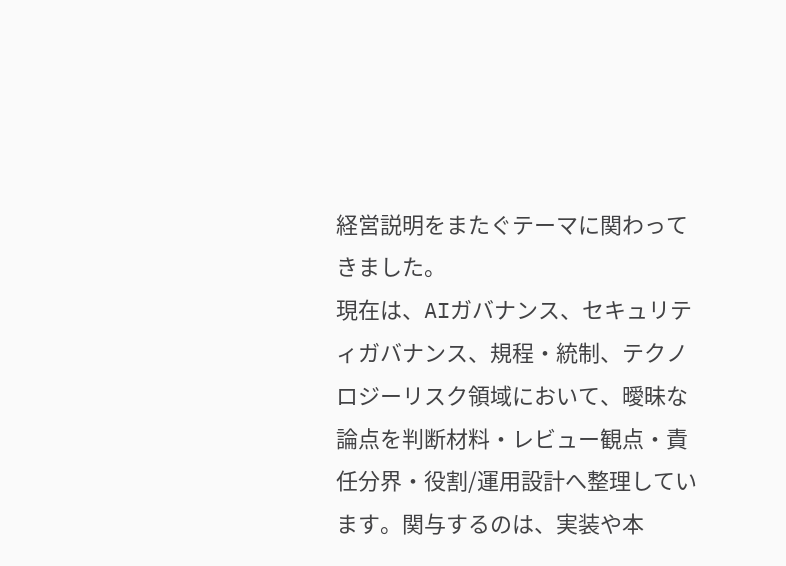経営説明をまたぐテーマに関わってきました。
現在は、AIガバナンス、セキュリティガバナンス、規程・統制、テクノロジーリスク領域において、曖昧な論点を判断材料・レビュー観点・責任分界・役割/運用設計へ整理しています。関与するのは、実装や本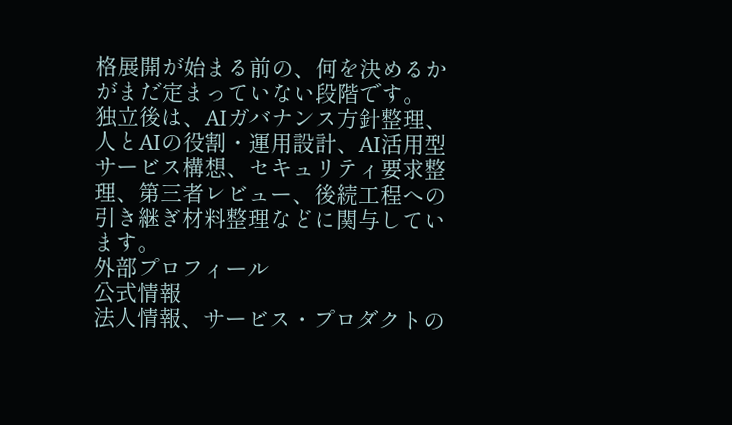格展開が始まる前の、何を決めるかがまだ定まっていない段階です。
独立後は、AIガバナンス方針整理、人とAIの役割・運用設計、AI活用型サービス構想、セキュリティ要求整理、第三者レビュー、後続工程への引き継ぎ材料整理などに関与しています。
外部プロフィール
公式情報
法人情報、サービス・プロダクトの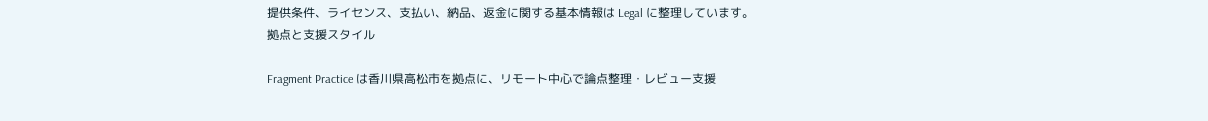提供条件、ライセンス、支払い、納品、返金に関する基本情報は Legal に整理しています。
拠点と支援スタイル

Fragment Practice は香川県高松市を拠点に、リモート中心で論点整理・レビュー支援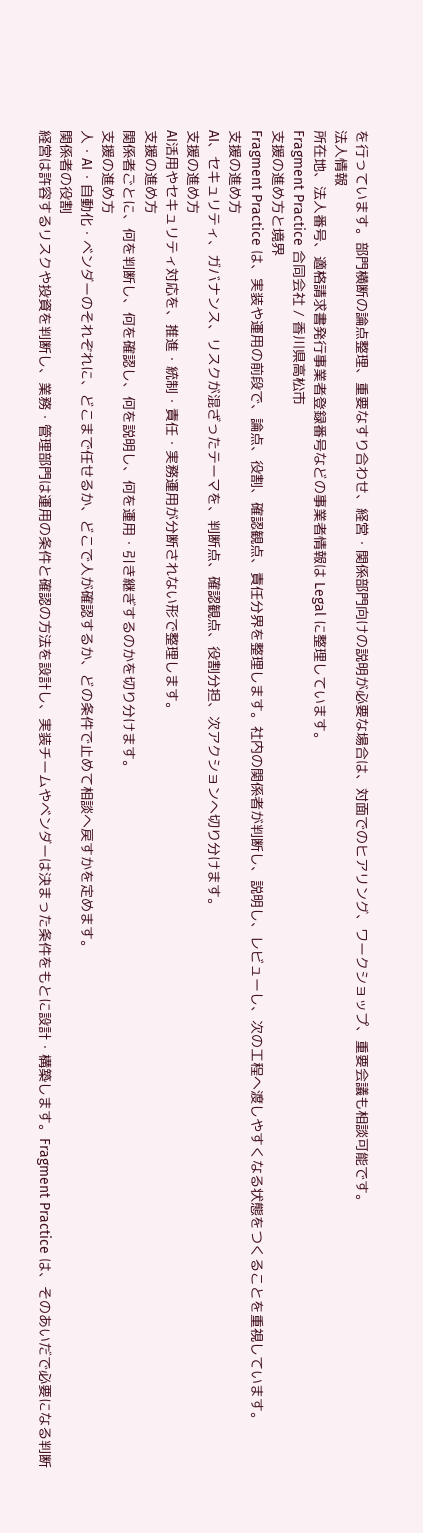を行っています。部門横断の論点整理、重要なすり合わせ、経営・関係部門向けの説明が必要な場合は、対面でのヒアリング、ワークショップ、重要会議も相談可能です。
法人情報
所在地、法人番号、適格請求書発行事業者登録番号などの事業者情報は Legal に整理しています。
Fragment Practice 合同会社 / 香川県高松市
支援の進め方と境界
Fragment Practice は、実装や運用の前段で、論点、役割、確認観点、責任分界を整理します。社内の関係者が判断し、説明し、レビューし、次の工程へ渡しやすくなる状態をつくることを重視しています。
支援の進め方
AI、セキュリティ、ガバナンス、リスクが混ざったテーマを、判断点、確認観点、役割分担、次アクションへ切り分けます。
支援の進め方
AI活用やセキュリティ対応を、推進・統制・責任・実務運用が分断されない形で整理します。
支援の進め方
関係者ごとに、何を判断し、何を確認し、何を説明し、何を運用・引き継ぎするのかを切り分けます。
支援の進め方
人・AI・自動化・ベンダーのそれぞれに、どこまで任せるか、どこで人が確認するか、どの条件で止めて相談へ戻すかを定めます。
関係者の役割
経営は許容するリスクや投資を判断し、業務・管理部門は運用の条件と確認の方法を設計し、実装チームやベンダーは決まった条件をもとに設計・構築します。Fragment Practice は、そのあいだで必要になる判断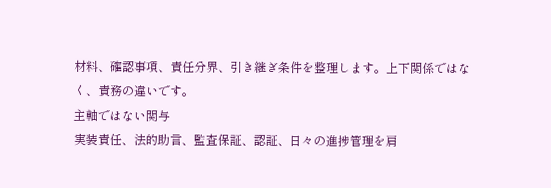材料、確認事項、責任分界、引き継ぎ条件を整理します。上下関係ではなく、責務の違いです。
主軸ではない関与
実装責任、法的助言、監査保証、認証、日々の進捗管理を肩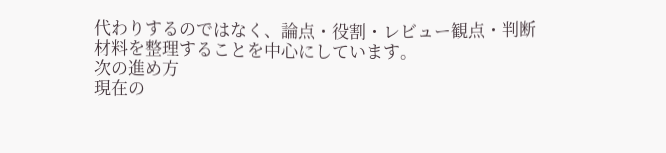代わりするのではなく、論点・役割・レビュー観点・判断材料を整理することを中心にしています。
次の進め方
現在の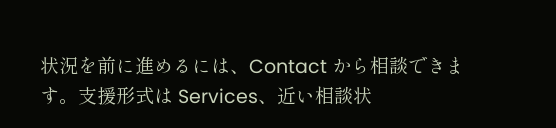状況を前に進めるには、Contact から相談できます。支援形式は Services、近い相談状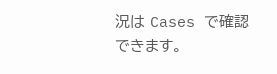況は Cases で確認できます。